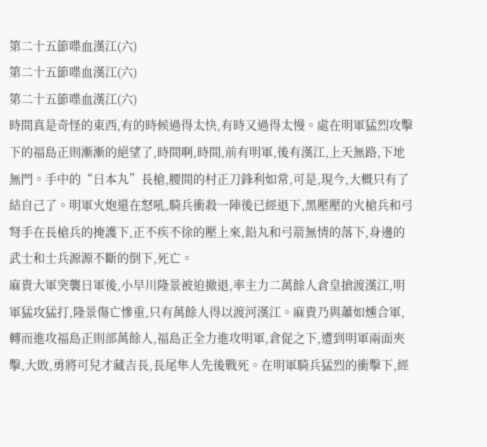第二十五節喋血漢江(六)
第二十五節喋血漢江(六)
第二十五節喋血漢江(六)
時間真是奇怪的東西,有的時候過得太快,有時又過得太慢。處在明軍猛烈攻擊下的福島正則漸漸的絕望了,時間啊,時間,前有明軍,後有漢江,上天無路,下地無門。手中的“日本丸”長槍,腰間的村正刀鋒利如常,可是,現今,大概只有了結自己了。明軍火炮還在怒吼,騎兵衝殺一陣後已經退下,黑壓壓的火槍兵和弓弩手在長槍兵的掩護下,正不疾不徐的壓上來,鉛丸和弓箭無情的落下,身邊的武士和士兵源源不斷的倒下,死亡。
麻貴大軍突襲日軍後,小早川隆景被迫撤退,率主力二萬餘人倉皇搶渡漢江,明軍猛攻猛打,隆景傷亡慘重,只有萬餘人得以渡河漢江。麻貴乃與蕭如燻合軍,轉而進攻福島正則部萬餘人,福島正全力進攻明軍,倉促之下,遭到明軍兩面夾擊,大敗,勇將可兒才藏吉長,長尾隼人先後戰死。在明軍騎兵猛烈的衝擊下,經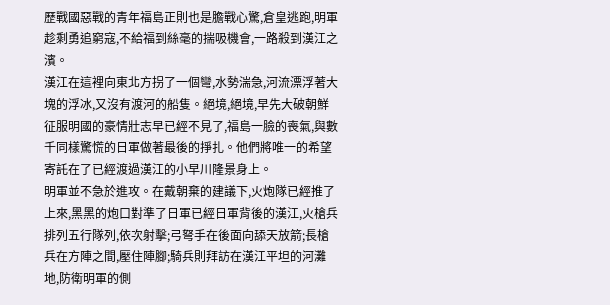歷戰國惡戰的青年福島正則也是膽戰心驚,倉皇逃跑,明軍趁剩勇追窮寇,不給福到絲毫的揣吸機會,一路殺到漢江之濱。
漢江在這裡向東北方拐了一個彎,水勢湍急,河流漂浮著大塊的浮冰,又沒有渡河的船隻。絕境,絕境,早先大破朝鮮征服明國的豪情壯志早已經不見了,福島一臉的喪氣,與數千同樣驚慌的日軍做著最後的掙扎。他們將唯一的希望寄託在了已經渡過漢江的小早川隆景身上。
明軍並不急於進攻。在戴朝棄的建議下,火炮隊已經推了上來,黑黑的炮口對準了日軍已經日軍背後的漢江,火槍兵排列五行隊列,依次射擊;弓弩手在後面向舔天放箭;長槍兵在方陣之間,壓住陣腳;騎兵則拜訪在漢江平坦的河灘地,防衛明軍的側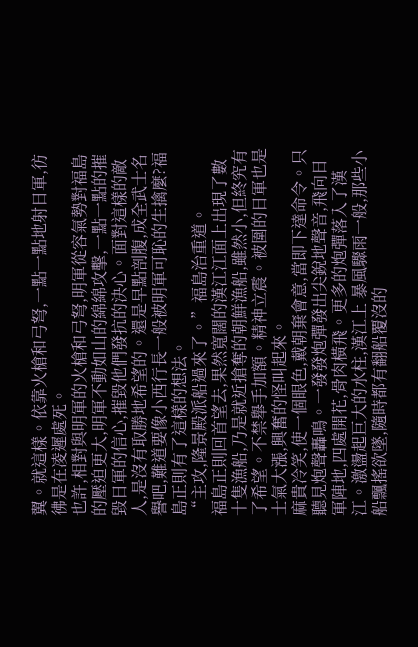翼。就這樣。依靠火槍和弓弩,一點一點地射日軍,彷彿是在凌遲處死。
也許,相對與明軍的火槍和弓弩,明軍從容氣勢對福島的壓迫更大,明軍不動如山的綿綿攻擊,一點一點的摧毀日軍的信心,摧毀他們發抗的決心。面對這樣的敵人,是沒有取勝地希望的。還是早點剖腹,成全武士名譽吧,難道要像小西行長一般被明軍可恥的生擒麼?福島正則有了這樣的想法。
“主攻,隆景殿派船過來了。”福島治重道。
福島正則回首望去,果然寬闊的漢江江面上出現了數十隻漁船,乃是就近搶奪的朝鮮漁船,雖然小,但終究有了希望。不禁舉手加額。精神立震。被圍的日軍也是士氣大漲,興奮的怪叫起來。
麻貴冷笑,使一個眼色,戴朝棄會意,當即下達命令。只聽見炮聲轟鳴。一發發炮彈發出尖銳地聲音,飛向日軍陣地,四處開花,骨肉橫飛。更多的炮彈落入了漢江。激盪起巨大的水柱,漢江上 暴風驟雨一般,那些小船飄搖欲墜,隨時都有翻船覆沒的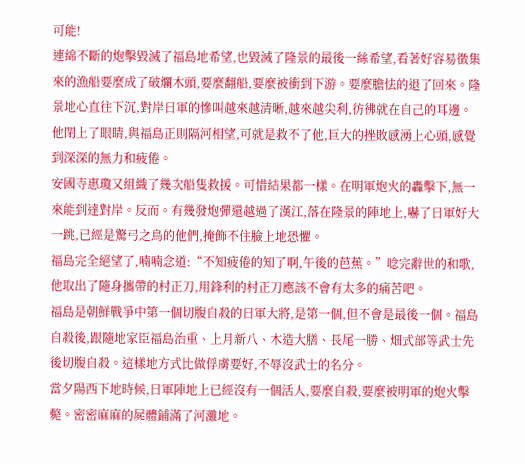可能!
連綿不斷的炮擊毀滅了福島地希望,也毀滅了隆景的最後一絲希望,看著好容易徵集來的漁船要麼成了破爛木頭,要麼翻船,要麼被衝到下游。要麼膽怯的退了回來。隆景地心直往下沉,對岸日軍的慘叫越來越清晰,越來越尖利,彷彿就在自己的耳邊。他閉上了眼睛,與福島正則隔河相望,可就是救不了他,巨大的挫敗感湧上心頭,感覺到深深的無力和疲倦。
安國寺惠瓊又組織了幾次船隻救援。可惜結果都一樣。在明軍炮火的轟擊下,無一來能到達對岸。反而。有幾發炮彈還越過了漢江,落在隆景的陣地上,嚇了日軍好大一跳,已經是驚弓之鳥的他們,掩飾不住臉上地恐懼。
福島完全絕望了,喃喃念道:“不知疲倦的知了啊,午後的芭蕉。”唸完辭世的和歌,他取出了隨身攜帶的村正刀,用鋒利的村正刀應該不會有太多的痛苦吧。
福島是朝鮮戰爭中第一個切腹自殺的日軍大將,是第一個,但不會是最後一個。福島自殺後,跟隨地家臣福島治重、上月新八、木造大膳、長尾一勝、畑式部等武士先後切腹自殺。這樣地方式比做俘虜要好,不辱沒武士的名分。
當夕陽西下地時候,日軍陣地上已經沒有一個活人,要麼自殺,要麼被明軍的炮火擊斃。密密麻麻的屍體鋪滿了河灘地。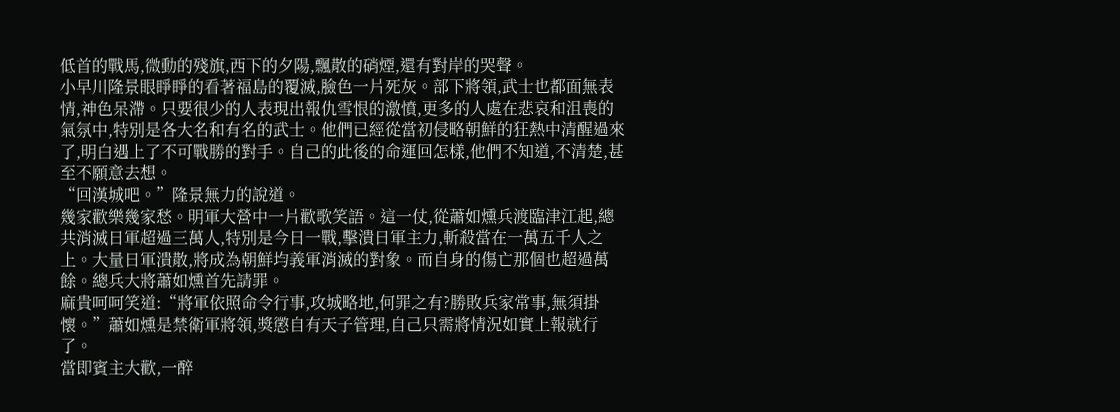低首的戰馬,微動的殘旗,西下的夕陽,飄散的硝煙,還有對岸的哭聲。
小早川隆景眼睜睜的看著福島的覆滅,臉色一片死灰。部下將領,武士也都面無表情,神色呆滯。只要很少的人表現出報仇雪恨的激憤,更多的人處在悲哀和沮喪的氣氛中,特別是各大名和有名的武士。他們已經從當初侵略朝鮮的狂熱中清醒過來了,明白遇上了不可戰勝的對手。自己的此後的命運回怎樣,他們不知道,不清楚,甚至不願意去想。
“回漢城吧。”隆景無力的說道。
幾家歡樂幾家愁。明軍大營中一片歡歌笑語。這一仗,從蕭如燻兵渡臨津江起,總共消滅日軍超過三萬人,特別是今日一戰,擊潰日軍主力,斬殺當在一萬五千人之上。大量日軍潰散,將成為朝鮮均義軍消滅的對象。而自身的傷亡那個也超過萬餘。總兵大將蕭如燻首先請罪。
麻貴呵呵笑道:“將軍依照命令行事,攻城略地,何罪之有?勝敗兵家常事,無須掛懷。”蕭如燻是禁衛軍將領,獎懲自有天子管理,自己只需將情況如實上報就行了。
當即賓主大歡,一醉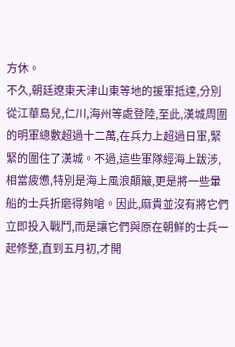方休。
不久,朝廷遼東天津山東等地的援軍抵達,分別從江華島兒,仁川,海州等處登陸,至此,漢城周圍的明軍總數超過十二萬,在兵力上超過日軍,緊緊的圍住了漢城。不過,這些軍隊經海上跋涉,相當疲憊,特別是海上風浪顛簸,更是將一些暈船的士兵折磨得夠嗆。因此,麻貴並沒有將它們立即投入戰鬥,而是讓它們與原在朝鮮的士兵一起修整,直到五月初,才開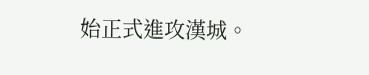始正式進攻漢城。